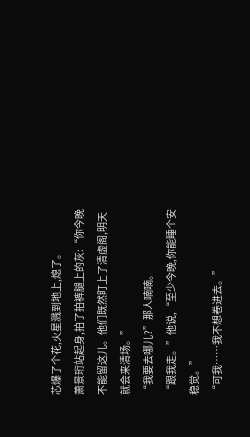芯爆了个花,火星溅到地上,熄了。
萧景珩站起身,拍了拍裤腿上的灰:“你今晚不能留这儿。他们既然盯上了清虚阁,明天就会来清场。”
“我要去哪儿?”那人喃喃。
“跟我走。”他说,“至少今晚,你能睡个安稳觉。”
“可我……我不想卷进去。”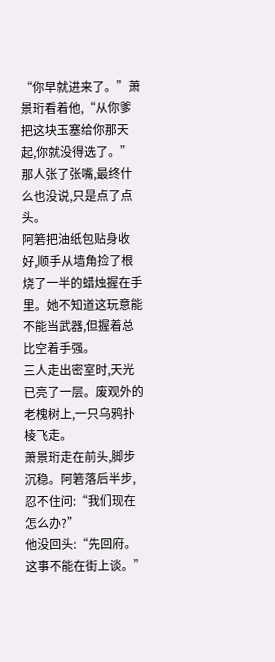“你早就进来了。”萧景珩看着他,“从你爹把这块玉塞给你那天起,你就没得选了。”
那人张了张嘴,最终什么也没说,只是点了点头。
阿箬把油纸包贴身收好,顺手从墙角捡了根烧了一半的蜡烛握在手里。她不知道这玩意能不能当武器,但握着总比空着手强。
三人走出密室时,天光已亮了一层。废观外的老槐树上,一只乌鸦扑棱飞走。
萧景珩走在前头,脚步沉稳。阿箬落后半步,忍不住问:“我们现在怎么办?”
他没回头:“先回府。这事不能在街上谈。”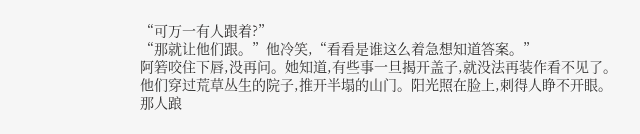“可万一有人跟着?”
“那就让他们跟。”他冷笑,“看看是谁这么着急想知道答案。”
阿箬咬住下唇,没再问。她知道,有些事一旦揭开盖子,就没法再装作看不见了。
他们穿过荒草丛生的院子,推开半塌的山门。阳光照在脸上,刺得人睁不开眼。
那人踉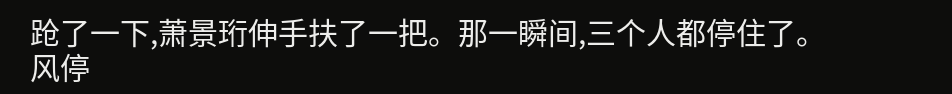跄了一下,萧景珩伸手扶了一把。那一瞬间,三个人都停住了。
风停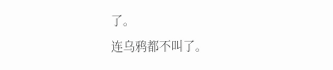了。
连乌鸦都不叫了。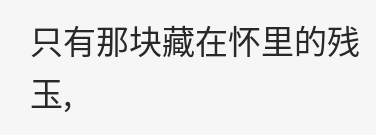只有那块藏在怀里的残玉,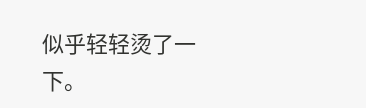似乎轻轻烫了一下。